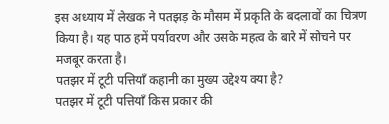इस अध्याय में लेखक ने पतझड़ के मौसम में प्रकृति के बदलावों का चित्रण किया है। यह पाठ हमें पर्यावरण और उसके महत्व के बारे में सोचने पर मजबूर करता है।
पतझर में टूटी पत्तियाँ कहानी का मुख्य उद्देश्य क्या है?
पतझर में टूटी पत्तियाँ किस प्रकार की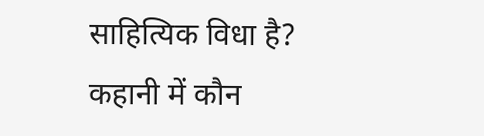साहित्यिक विधा है?
कहानी में कौन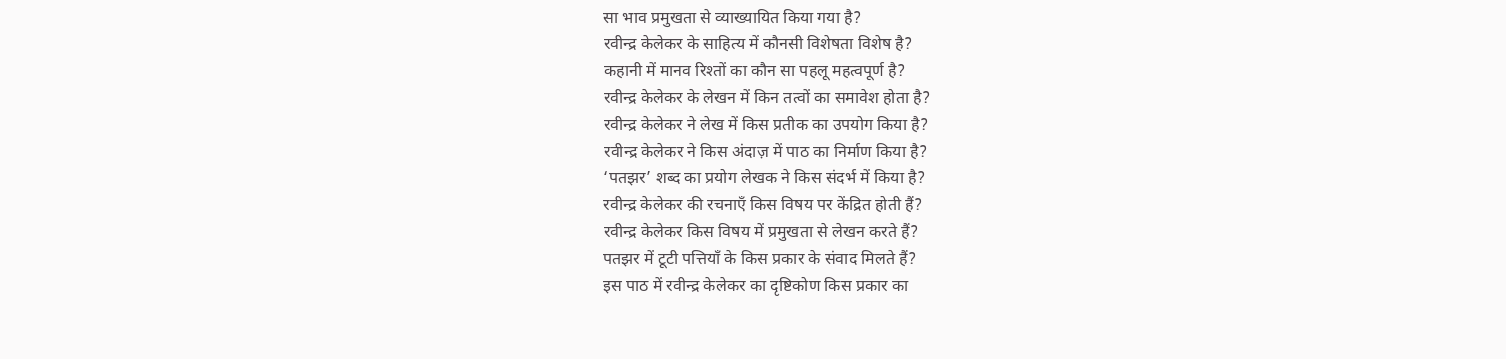सा भाव प्रमुखता से व्याख्यायित किया गया है?
रवीन्द्र केलेकर के साहित्य में कौनसी विशेषता विशेष है?
कहानी में मानव रिश्तों का कौन सा पहलू महत्वपूर्ण है?
रवीन्द्र केलेकर के लेखन में किन तत्वों का समावेश होता है?
रवीन्द्र केलेकर ने लेख में किस प्रतीक का उपयोग किया है?
रवीन्द्र केलेकर ने किस अंदाज़ में पाठ का निर्माण किया है?
‘पतझर’ शब्द का प्रयोग लेखक ने किस संदर्भ में किया है?
रवीन्द्र केलेकर की रचनाएँ किस विषय पर केंद्रित होती हैं?
रवीन्द्र केलेकर किस विषय में प्रमुखता से लेखन करते हैं?
पतझर में टूटी पत्तियाँ के किस प्रकार के संवाद मिलते हैं?
इस पाठ में रवीन्द्र केलेकर का दृष्टिकोण किस प्रकार का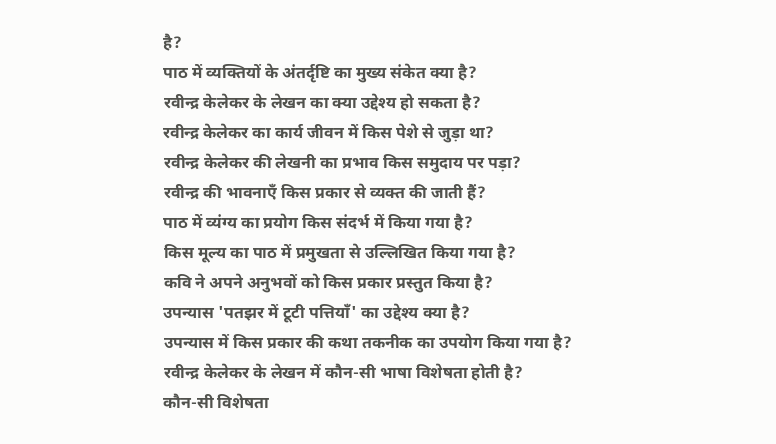है?
पाठ में व्यक्तियों के अंतर्दृष्टि का मुख्य संकेत क्या है?
रवीन्द्र केलेकर के लेखन का क्या उद्देश्य हो सकता है?
रवीन्द्र केलेकर का कार्य जीवन में किस पेशे से जुड़ा था?
रवीन्द्र केलेकर की लेखनी का प्रभाव किस समुदाय पर पड़ा?
रवीन्द्र की भावनाएँ किस प्रकार से व्यक्त की जाती हैं?
पाठ में व्यंग्य का प्रयोग किस संदर्भ में किया गया है?
किस मूल्य का पाठ में प्रमुखता से उल्लिखित किया गया है?
कवि ने अपने अनुभवों को किस प्रकार प्रस्तुत किया है?
उपन्यास 'पतझर में टूटी पत्तियाँ' का उद्देश्य क्या है?
उपन्यास में किस प्रकार की कथा तकनीक का उपयोग किया गया है?
रवीन्द्र केलेकर के लेखन में कौन-सी भाषा विशेषता होती है?
कौन-सी विशेषता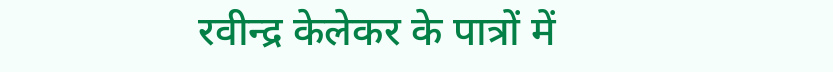रवीन्द्र केलेकर के पात्रों में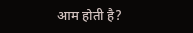आम होती है?